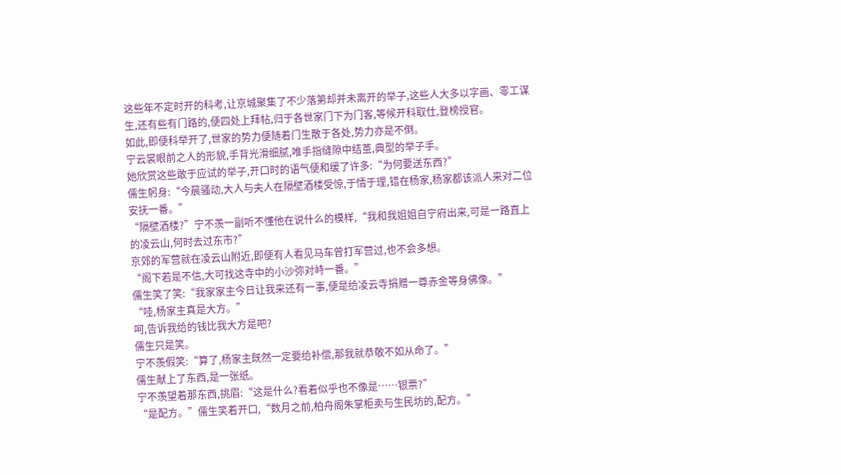这些年不定时开的科考,让京城聚集了不少落第却并未离开的举子,这些人大多以字画、零工谋生,还有些有门路的,便四处上拜帖,归于各世家门下为门客,等候开科取仕,登榜授官。
如此,即便科举开了,世家的势力便随着门生散于各处,势力亦是不倒。
宁云裳眼前之人的形貌,手背光滑细腻,唯手指缝隙中结茧,典型的举子手。
她欣赏这些敢于应试的举子,开口时的语气便和缓了许多:“为何要送东西?”
儒生躬身:“今晨骚动,大人与夫人在隔壁酒楼受惊,于情于理,错在杨家,杨家都该派人来对二位安抚一番。”
“隔壁酒楼?”宁不羡一副听不懂他在说什么的模样,“我和我姐姐自宁府出来,可是一路直上的凌云山,何时去过东市?”
京郊的军营就在凌云山附近,即便有人看见马车曾打军营过,也不会多想。
“阁下若是不信,大可找这寺中的小沙弥对峙一番。”
儒生笑了笑:“我家家主今日让我来还有一事,便是给凌云寺捐赠一尊赤金等身佛像。”
“哇,杨家主真是大方。”
呵,告诉我给的钱比我大方是吧?
儒生只是笑。
宁不羡假笑:“算了,杨家主既然一定要给补偿,那我就恭敬不如从命了。”
儒生献上了东西,是一张纸。
宁不羡望着那东西,挑眉:“这是什么?看着似乎也不像是……银票?”
“是配方。”儒生笑着开口,“数月之前,柏舟阁朱掌柜卖与生民坊的,配方。”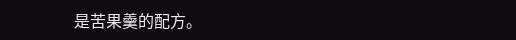是苦果羹的配方。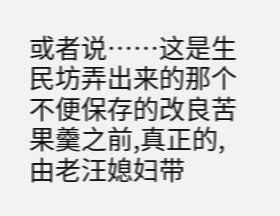或者说……这是生民坊弄出来的那个不便保存的改良苦果羹之前,真正的,由老汪媳妇带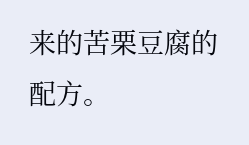来的苦栗豆腐的配方。